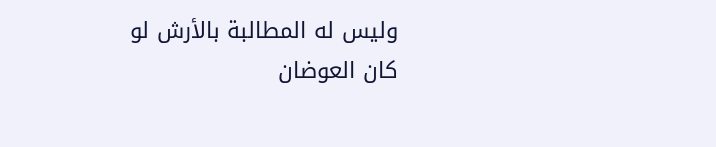وليس له المطالبة بالأرش لو كان العوضان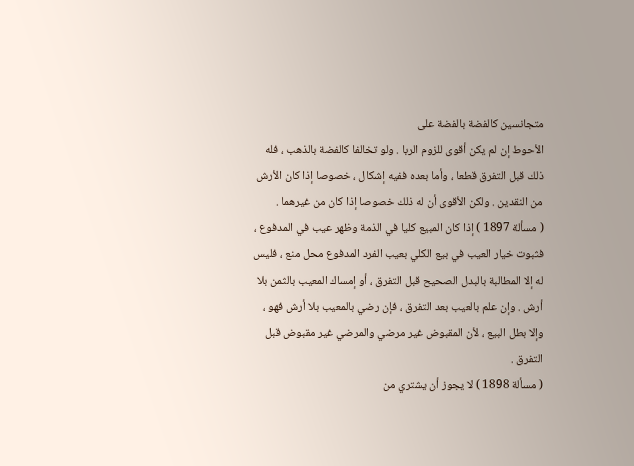متجانسين كالفضة بالفضة على
الأحوط إن لم يكن أقوى للزوم الربا . ولو تخالفا كالفضة بالذهب ، فله
ذلك قبل التفرق قطعا ، وأما بعده ففيه إشكال ، خصوصا إذا كان الأرش
من النقدين . ولكن الأقوى أن له ذلك خصوصا إذا كان من غيرهما .
( مسألة 1897 ) إذا كان المبيع كليا في الذمة وظهر عيب في المدفوع ،
فثبوت خيار العيب في بيع الكلي بعيب الفرد المدفوع محل منع ، فليس
له إلا المطالبة بالبدل الصحيح قبل التفرق ، أو إمساك المعيب بالثمن بلا
أرش . وإن علم بالعيب بعد التفرق ، فإن رضي بالمعيب بلا أرش فهو ،
وإلا بطل البيع ، لأن المقبوض غير مرضي والمرضي غير مقبوض قبل
التفرق .
( مسألة 1898 ) لا يجوز أن يشتري من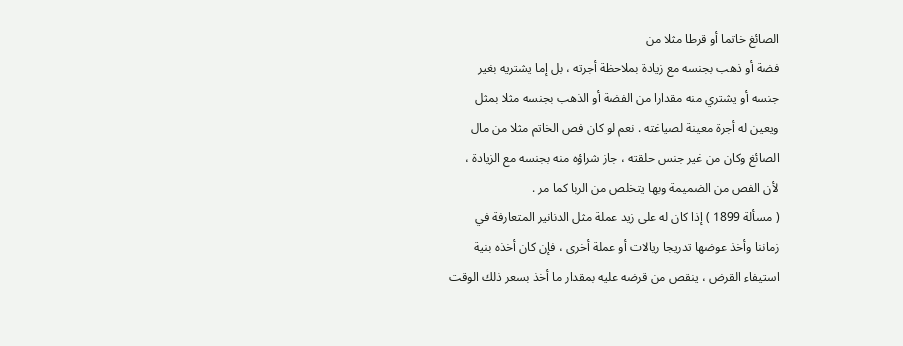الصائغ خاتما أو قرطا مثلا من
فضة أو ذهب بجنسه مع زيادة بملاحظة أجرته ، بل إما يشتريه بغير
جنسه أو يشتري منه مقدارا من الفضة أو الذهب بجنسه مثلا بمثل
ويعين له أجرة معينة لصياغته . نعم لو كان فص الخاتم مثلا من مال
الصائغ وكان من غير جنس حلقته ، جاز شراؤه منه بجنسه مع الزيادة ،
لأن الفص من الضميمة وبها يتخلص من الربا كما مر .
( مسألة 1899 ) إذا كان له على زيد عملة مثل الدنانير المتعارفة في
زماننا وأخذ عوضها تدريجا ريالات أو عملة أخرى ، فإن كان أخذه بنية
استيفاء القرض ، ينقص من قرضه عليه بمقدار ما أخذ بسعر ذلك الوقت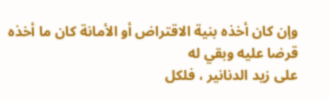وإن كان أخذه بنية الاقتراض أو الأمانة كان ما أخذه قرضا عليه وبقي له
على زيد الدنانير ، فلكل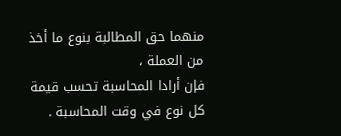منهما حق المطالبة بنوع ما أخذ من العملة ،
فإن أرادا المحاسبة تحسب قيمة كل نوع في وقت المحاسبة .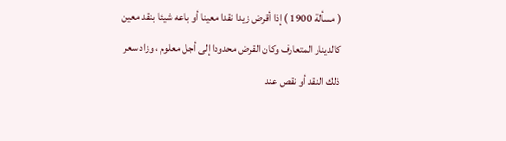( مسألة 1900 ) إذا أقرض زيدا نقدا معينا أو باعه شيئا بنقد معين
كالدينار المتعارف وكان القرض محدودا إلى أجل معلوم ، وزاد سعر
ذلك النقد أو نقص عند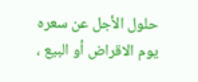حلول الأجل عن سعره يوم الاقراض أو البيع ،